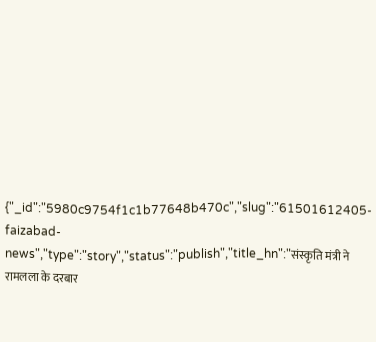{"_id":"5980c9754f1c1b77648b470c","slug":"61501612405-faizabad-news","type":"story","status":"publish","title_hn":"संस्कृति मंत्री ने रामलला के दरबार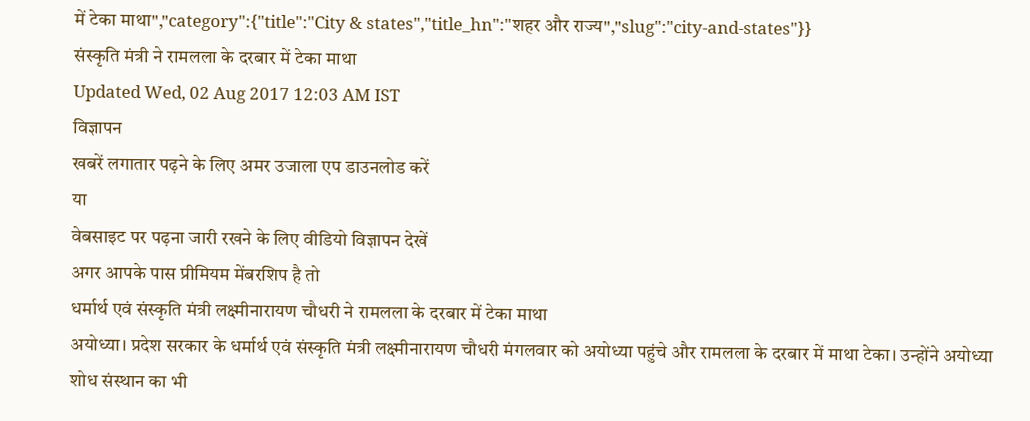में टेका माथा","category":{"title":"City & states","title_hn":"शहर और राज्य","slug":"city-and-states"}}
संस्कृति मंत्री ने रामलला के दरबार में टेका माथा
Updated Wed, 02 Aug 2017 12:03 AM IST
विज्ञापन
खबरें लगातार पढ़ने के लिए अमर उजाला एप डाउनलोड करें
या
वेबसाइट पर पढ़ना जारी रखने के लिए वीडियो विज्ञापन देखें
अगर आपके पास प्रीमियम मेंबरशिप है तो
धर्मार्थ एवं संस्कृति मंत्री लक्ष्मीनारायण चौधरी ने रामलला के दरबार में टेका माथा
अयोध्या। प्रदेश सरकार के धर्मार्थ एवं संस्कृति मंत्री लक्ष्मीनारायण चौधरी मंगलवार को अयोध्या पहुंचे और रामलला के दरबार में माथा टेका। उन्होंने अयोध्या शोध संस्थान का भी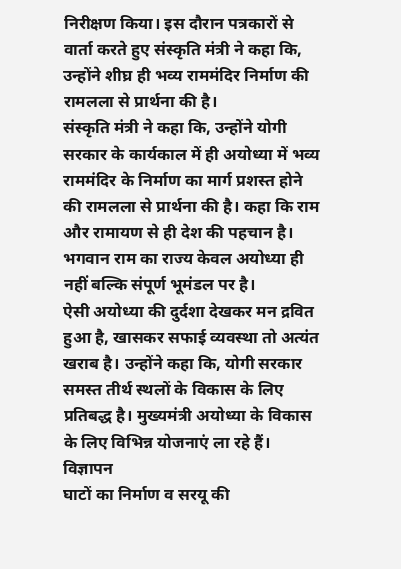निरीक्षण किया। इस दौरान पत्रकारों से वार्ता करते हुए संस्कृति मंत्री ने कहा कि, उन्होंने शीघ्र ही भव्य राममंदिर निर्माण की रामलला से प्रार्थना की है।
संस्कृति मंत्री ने कहा कि, उन्होंने योगी सरकार के कार्यकाल में ही अयोध्या में भव्य राममंदिर के निर्माण का मार्ग प्रशस्त होने की रामलला से प्रार्थना की है। कहा कि राम और रामायण से ही देश की पहचान है। भगवान राम का राज्य केवल अयोध्या ही नहीं बल्कि संपूर्ण भूमंडल पर है।
ऐसी अयोध्या की दुर्दशा देखकर मन द्रवित हुआ है, खासकर सफाई व्यवस्था तो अत्यंत खराब है। उन्होंने कहा कि, योगी सरकार समस्त तीर्थ स्थलों के विकास के लिए प्रतिबद्ध है। मुख्यमंत्री अयोध्या के विकास के लिए विभिन्न योजनाएं ला रहे हैं।
विज्ञापन
घाटों का निर्माण व सरयू की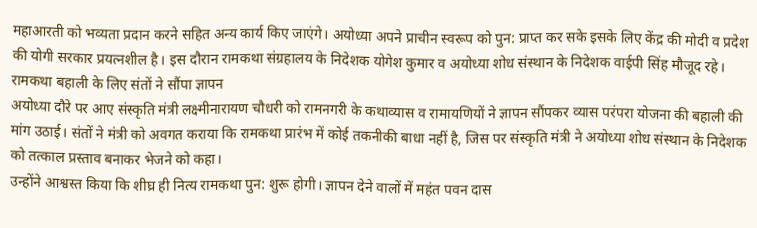महाआरती को भव्यता प्रदान करने सहित अन्य कार्य किए जाएंगे। अयोध्या अपने प्राचीन स्वरूप को पुन: प्राप्त कर सके इसके लिए केंद्र की मोदी व प्रदेश की योगी सरकार प्रयत्नशील है। इस दौरान रामकथा संग्रहालय के निदेशक योगेश कुमार व अयोध्या शोध संस्थान के निदेशक वाईपी सिंह मौजूद रहे।
रामकथा बहाली के लिए संतों ने सौंपा ज्ञापन
अयोध्या दौरे पर आए संस्कृति मंत्री लक्ष्मीनारायण चौधरी को रामनगरी के कथाव्यास व रामायणियों ने ज्ञापन सौंपकर व्यास परंपरा योजना की बहाली की मांग उठाई। संतों ने मंत्री को अवगत कराया कि रामकथा प्रारंभ में कोई तकनीकी बाधा नहीं है, जिस पर संस्कृति मंत्री ने अयोध्या शोध संस्थान के निदेशक को तत्काल प्रस्ताव बनाकर भेजने को कहा।
उन्होंने आश्वस्त किया कि शीघ्र ही नित्य रामकथा पुन: शुरू होगी। ज्ञापन देने वालों में महंत पवन दास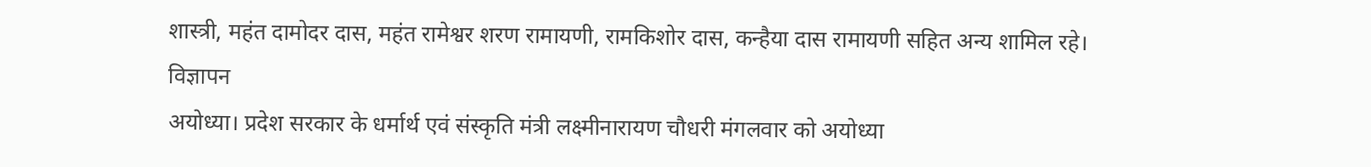शास्त्री, महंत दामोदर दास, महंत रामेश्वर शरण रामायणी, रामकिशोर दास, कन्हैया दास रामायणी सहित अन्य शामिल रहे।
विज्ञापन
अयोध्या। प्रदेश सरकार के धर्मार्थ एवं संस्कृति मंत्री लक्ष्मीनारायण चौधरी मंगलवार को अयोध्या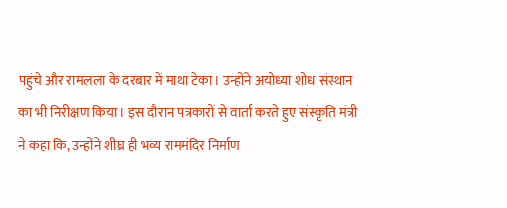पहुंचे और रामलला के दरबार में माथा टेका। उन्होंने अयोध्या शोध संस्थान का भी निरीक्षण किया। इस दौरान पत्रकारों से वार्ता करते हुए संस्कृति मंत्री ने कहा कि, उन्होंने शीघ्र ही भव्य राममंदिर निर्माण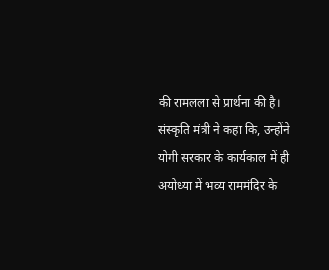की रामलला से प्रार्थना की है।
संस्कृति मंत्री ने कहा कि, उन्होंने योगी सरकार के कार्यकाल में ही अयोध्या में भव्य राममंदिर के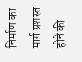निर्माण का मार्ग प्रशस्त होने की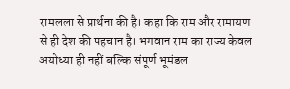रामलला से प्रार्थना की है। कहा कि राम और रामायण से ही देश की पहचान है। भगवान राम का राज्य केवल अयोध्या ही नहीं बल्कि संपूर्ण भूमंडल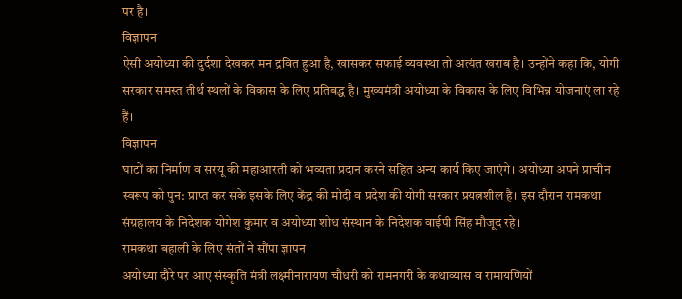पर है।
विज्ञापन
ऐसी अयोध्या की दुर्दशा देखकर मन द्रवित हुआ है, खासकर सफाई व्यवस्था तो अत्यंत खराब है। उन्होंने कहा कि, योगी सरकार समस्त तीर्थ स्थलों के विकास के लिए प्रतिबद्ध है। मुख्यमंत्री अयोध्या के विकास के लिए विभिन्न योजनाएं ला रहे हैं।
विज्ञापन
घाटों का निर्माण व सरयू की महाआरती को भव्यता प्रदान करने सहित अन्य कार्य किए जाएंगे। अयोध्या अपने प्राचीन स्वरूप को पुन: प्राप्त कर सके इसके लिए केंद्र की मोदी व प्रदेश की योगी सरकार प्रयत्नशील है। इस दौरान रामकथा संग्रहालय के निदेशक योगेश कुमार व अयोध्या शोध संस्थान के निदेशक वाईपी सिंह मौजूद रहे।
रामकथा बहाली के लिए संतों ने सौंपा ज्ञापन
अयोध्या दौरे पर आए संस्कृति मंत्री लक्ष्मीनारायण चौधरी को रामनगरी के कथाव्यास व रामायणियों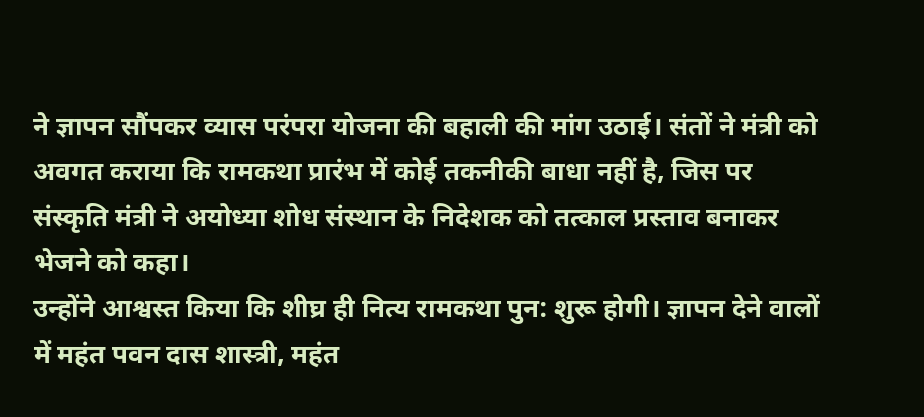ने ज्ञापन सौंपकर व्यास परंपरा योजना की बहाली की मांग उठाई। संतों ने मंत्री को अवगत कराया कि रामकथा प्रारंभ में कोई तकनीकी बाधा नहीं है, जिस पर संस्कृति मंत्री ने अयोध्या शोध संस्थान के निदेशक को तत्काल प्रस्ताव बनाकर भेजने को कहा।
उन्होंने आश्वस्त किया कि शीघ्र ही नित्य रामकथा पुन: शुरू होगी। ज्ञापन देने वालों में महंत पवन दास शास्त्री, महंत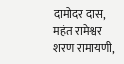दामोदर दास, महंत रामेश्वर शरण रामायणी,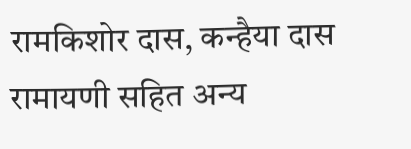रामकिशोर दास, कन्हैया दास रामायणी सहित अन्य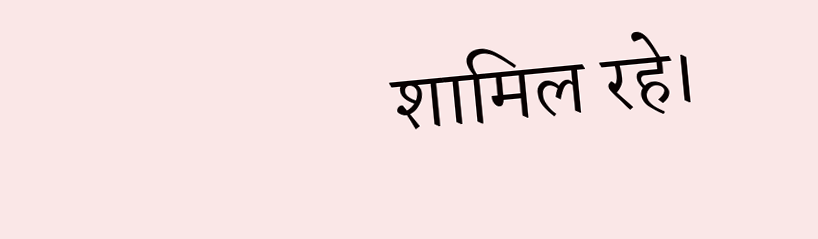शामिल रहे।